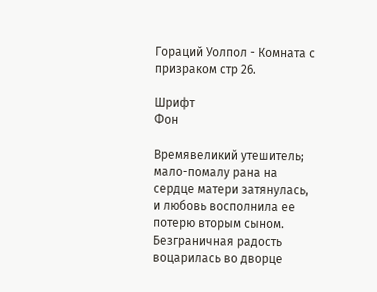Гораций Уолпол - Комната с призраком стр 26.

Шрифт
Фон

Времявеликий утешитель; мало-помалу рана на сердце матери затянулась, и любовь восполнила ее потерю вторым сыном. Безграничная радость воцарилась во дворце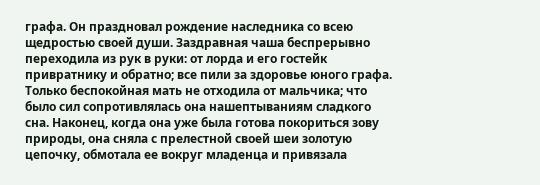графа. Он праздновал рождение наследника со всею щедростью своей души. Заздравная чаша беспрерывно переходила из рук в руки: от лорда и его гостейк привратнику и обратно; все пили за здоровье юного графа. Только беспокойная мать не отходила от мальчика; что было сил сопротивлялась она нашептываниям сладкого сна. Наконец, когда она уже была готова покориться зову природы, она сняла с прелестной своей шеи золотую цепочку, обмотала ее вокруг младенца и привязала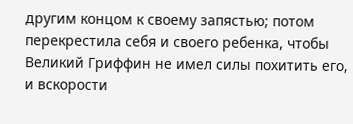другим концом к своему запястью; потом перекрестила себя и своего ребенка, чтобы Великий Гриффин не имел силы похитить его, и вскорости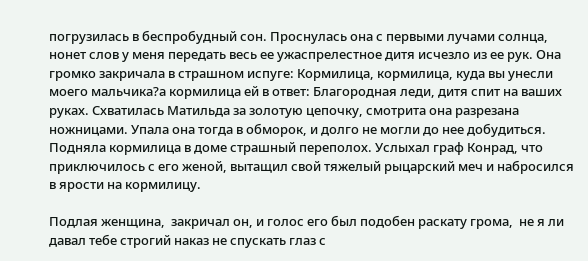погрузилась в беспробудный сон. Проснулась она с первыми лучами солнца, нонет слов у меня передать весь ее ужаспрелестное дитя исчезло из ее рук. Она громко закричала в страшном испуге: Кормилица, кормилица, куда вы унесли моего мальчика?а кормилица ей в ответ: Благородная леди, дитя спит на ваших руках. Схватилась Матильда за золотую цепочку, смотрита она разрезана ножницами. Упала она тогда в обморок, и долго не могли до нее добудиться. Подняла кормилица в доме страшный переполох. Услыхал граф Конрад, что приключилось с его женой, вытащил свой тяжелый рыцарский меч и набросился в ярости на кормилицу.

Подлая женщина,  закричал он, и голос его был подобен раскату грома,  не я ли давал тебе строгий наказ не спускать глаз с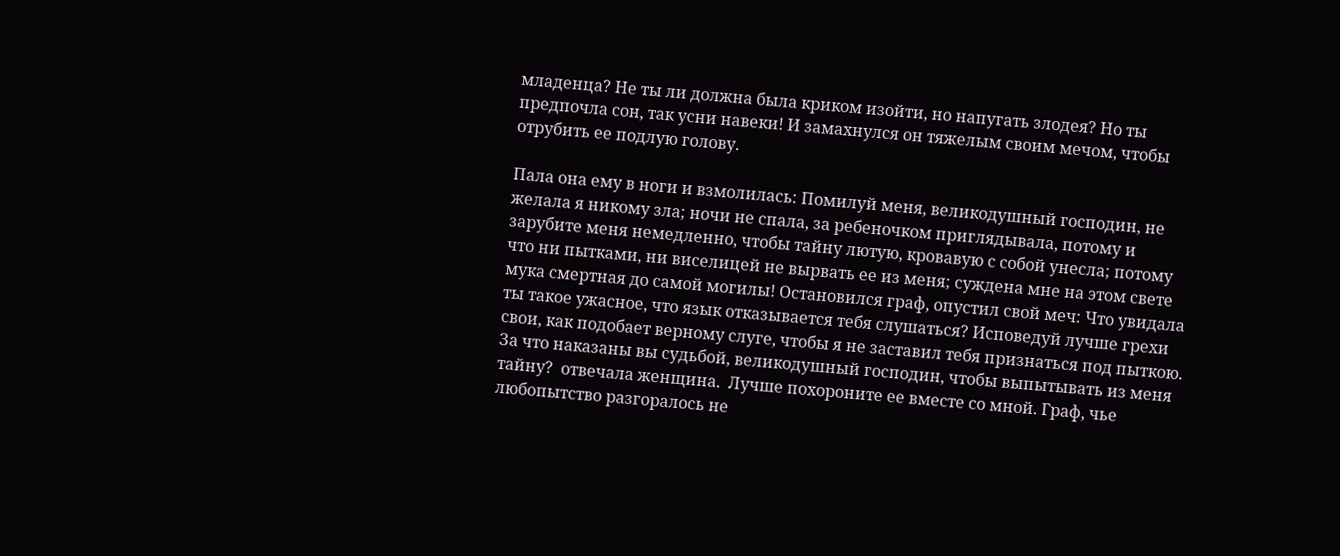младенца? Не ты ли должна была криком изойти, но напугать злодея? Но ты предпочла сон, так усни навеки! И замахнулся он тяжелым своим мечом, чтобы отрубить ее подлую голову.

Пала она ему в ноги и взмолилась: Помилуй меня, великодушный господин, не желала я никому зла; ночи не спала, за ребеночком приглядывала, потому и зарубите меня немедленно, чтобы тайну лютую, кровавую с собой унесла; потому что ни пытками, ни виселицей не вырвать ее из меня; суждена мне на этом свете мука смертная до самой могилы! Остановился граф, опустил свой меч: Что увидала ты такое ужасное, что язык отказывается тебя слушаться? Исповедуй лучше грехи свои, как подобает верному слуге, чтобы я не заставил тебя признаться под пыткою.  За что наказаны вы судьбой, великодушный господин, чтобы выпытывать из меня тайну?  отвечала женщина.  Лучше похороните ее вместе со мной. Граф, чье любопытство разгоралось не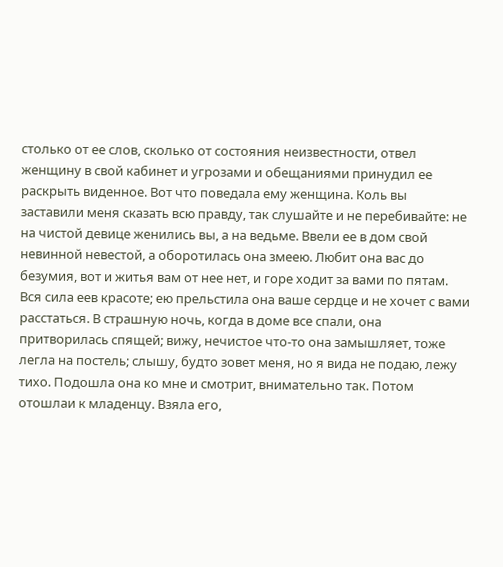столько от ее слов, сколько от состояния неизвестности, отвел женщину в свой кабинет и угрозами и обещаниями принудил ее раскрыть виденное. Вот что поведала ему женщина. Коль вы заставили меня сказать всю правду, так слушайте и не перебивайте: не на чистой девице женились вы, а на ведьме. Ввели ее в дом свой невинной невестой, а оборотилась она змеею. Любит она вас до безумия, вот и житья вам от нее нет, и горе ходит за вами по пятам. Вся сила еев красоте; ею прельстила она ваше сердце и не хочет с вами расстаться. В страшную ночь, когда в доме все спали, она притворилась спящей; вижу, нечистое что-то она замышляет, тоже легла на постель; слышу, будто зовет меня, но я вида не подаю, лежу тихо. Подошла она ко мне и смотрит, внимательно так. Потом отошлаи к младенцу. Взяла его,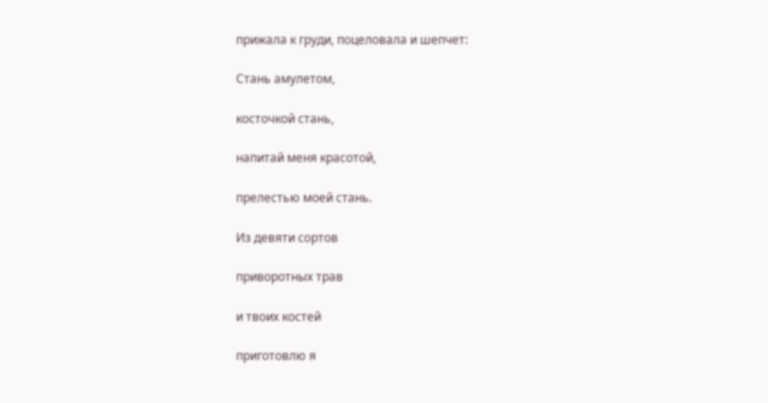прижала к груди, поцеловала и шепчет:

Стань амулетом,

косточкой стань,

напитай меня красотой,

прелестью моей стань.

Из девяти сортов

приворотных трав

и твоих костей

приготовлю я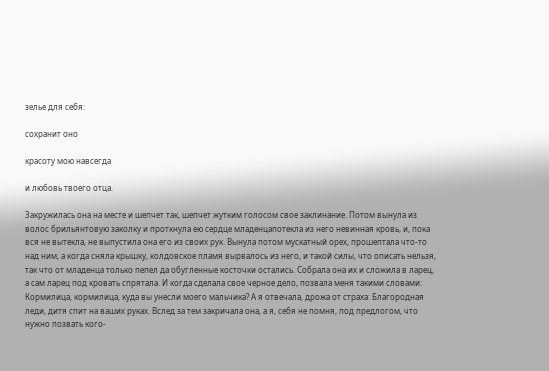зелье для себя:

сохранит оно

красоту мою навсегда

и любовь твоего отца.

Закружилась она на месте и шепчет так, шепчет жутким голосом свое заклинание. Потом вынула из волос брильянтовую заколку и проткнула ею сердце младенцапотекла из него невинная кровь, и, пока вся не вытекла, не выпустила она его из своих рук. Вынула потом мускатный орех, прошептала что-то над ним, а когда сняла крышку, колдовское пламя вырвалось из него, и такой силы, что описать нельзя, так что от младенца только пепел да обугленные косточки остались. Собрала она их и сложила в ларец, а сам ларец под кровать спрятала. И когда сделала свое черное дело, позвала меня такими словами: Кормилица, кормилица, куда вы унесли моего мальчика? А я отвечала, дрожа от страха: Благородная леди, дитя спит на ваших руках. Вслед за тем закричала она, а я, себя не помня, под предлогом, что нужно позвать кого-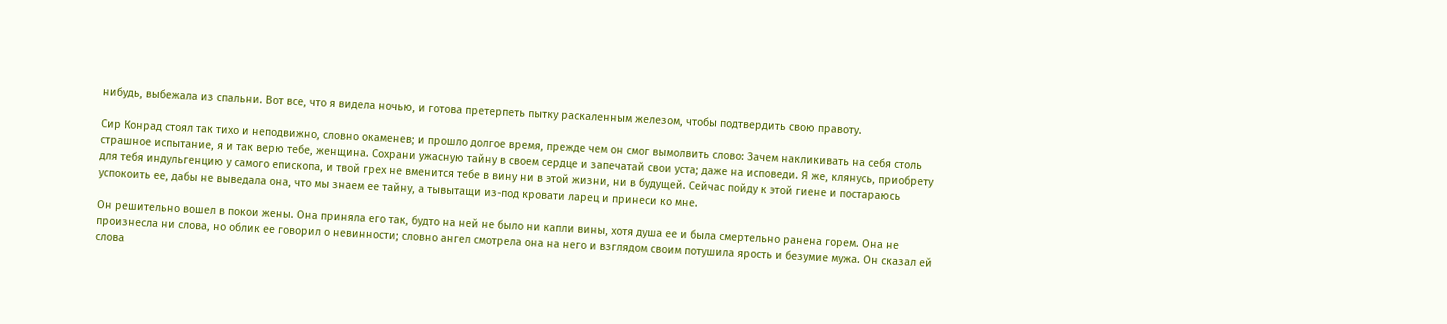нибудь, выбежала из спальни. Вот все, что я видела ночью, и готова претерпеть пытку раскаленным железом, чтобы подтвердить свою правоту.

Сир Конрад стоял так тихо и неподвижно, словно окаменев; и прошло долгое время, прежде чем он смог вымолвить слово: Зачем накликивать на себя столь страшное испытание, я и так верю тебе, женщина. Сохрани ужасную тайну в своем сердце и запечатай свои уста; даже на исповеди. Я же, клянусь, приобрету для тебя индульгенцию у самого епископа, и твой грех не вменится тебе в вину ни в этой жизни, ни в будущей. Сейчас пойду к этой гиене и постараюсь успокоить ее, дабы не выведала она, что мы знаем ее тайну, а тывытащи из-под кровати ларец и принеси ко мне.

Он решительно вошел в покои жены. Она приняла его так, будто на ней не было ни капли вины, хотя душа ее и была смертельно ранена горем. Она не произнесла ни слова, но облик ее говорил о невинности; словно ангел смотрела она на него и взглядом своим потушила ярость и безумие мужа. Он сказал ей слова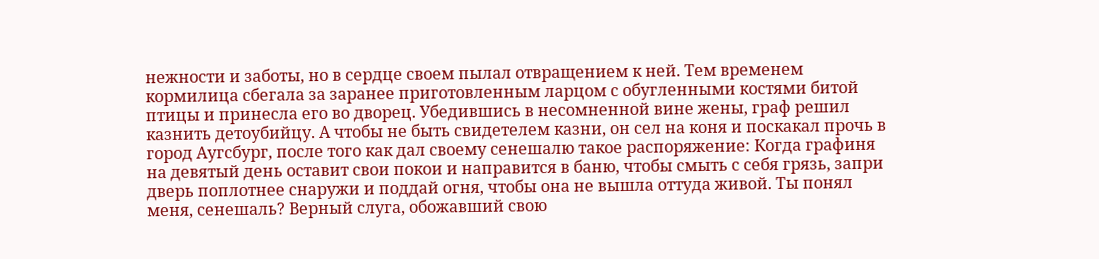нежности и заботы, но в сердце своем пылал отвращением к ней. Тем временем кормилица сбегала за заранее приготовленным ларцом с обугленными костями битой птицы и принесла его во дворец. Убедившись в несомненной вине жены, граф решил казнить детоубийцу. А чтобы не быть свидетелем казни, он сел на коня и поскакал прочь в город Аугсбург, после того как дал своему сенешалю такое распоряжение: Когда графиня на девятый день оставит свои покои и направится в баню, чтобы смыть с себя грязь, запри дверь поплотнее снаружи и поддай огня, чтобы она не вышла оттуда живой. Ты понял меня, сенешаль? Верный слуга, обожавший свою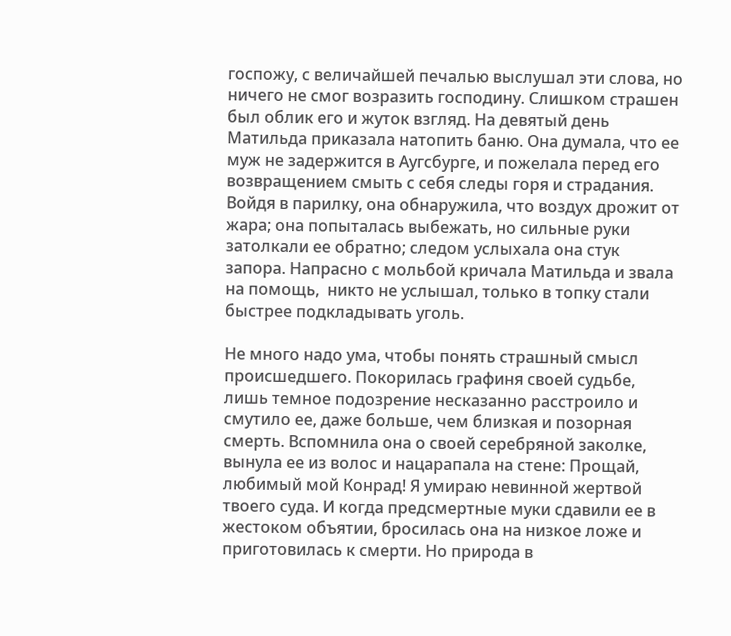госпожу, с величайшей печалью выслушал эти слова, но ничего не смог возразить господину. Слишком страшен был облик его и жуток взгляд. На девятый день Матильда приказала натопить баню. Она думала, что ее муж не задержится в Аугсбурге, и пожелала перед его возвращением смыть с себя следы горя и страдания. Войдя в парилку, она обнаружила, что воздух дрожит от жара; она попыталась выбежать, но сильные руки затолкали ее обратно; следом услыхала она стук запора. Напрасно с мольбой кричала Матильда и звала на помощь,  никто не услышал, только в топку стали быстрее подкладывать уголь.

Не много надо ума, чтобы понять страшный смысл происшедшего. Покорилась графиня своей судьбе, лишь темное подозрение несказанно расстроило и смутило ее, даже больше, чем близкая и позорная смерть. Вспомнила она о своей серебряной заколке, вынула ее из волос и нацарапала на стене: Прощай, любимый мой Конрад! Я умираю невинной жертвой твоего суда. И когда предсмертные муки сдавили ее в жестоком объятии, бросилась она на низкое ложе и приготовилась к смерти. Но природа в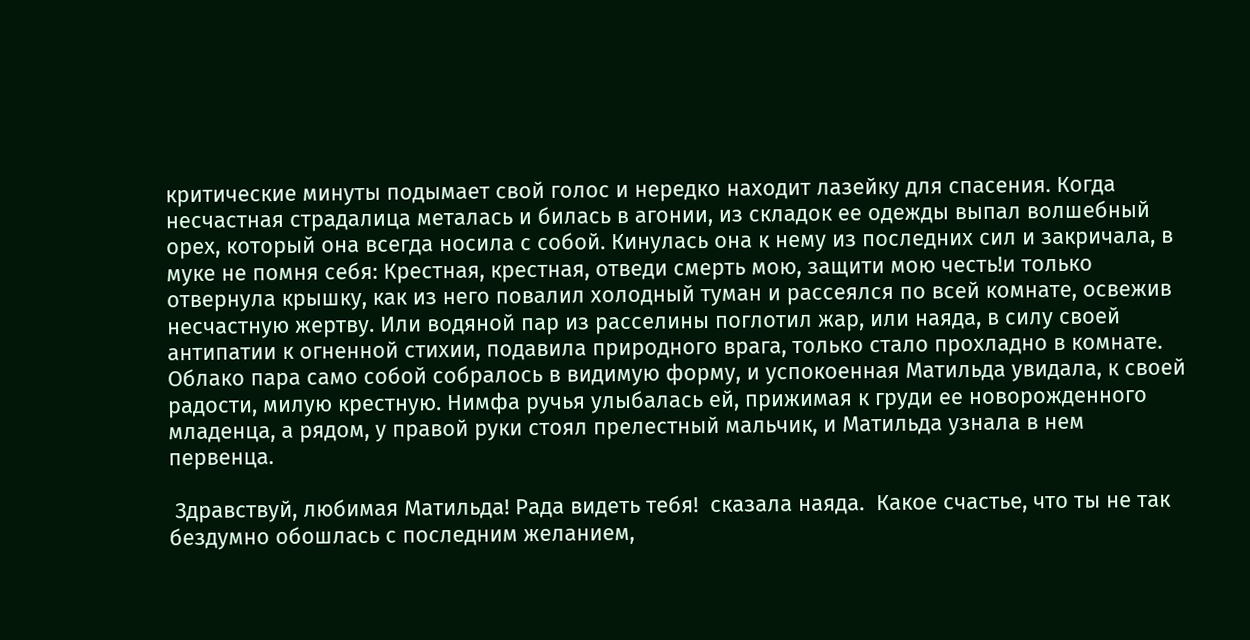критические минуты подымает свой голос и нередко находит лазейку для спасения. Когда несчастная страдалица металась и билась в агонии, из складок ее одежды выпал волшебный орех, который она всегда носила с собой. Кинулась она к нему из последних сил и закричала, в муке не помня себя: Крестная, крестная, отведи смерть мою, защити мою честь!и только отвернула крышку, как из него повалил холодный туман и рассеялся по всей комнате, освежив несчастную жертву. Или водяной пар из расселины поглотил жар, или наяда, в силу своей антипатии к огненной стихии, подавила природного врага, только стало прохладно в комнате. Облако пара само собой собралось в видимую форму, и успокоенная Матильда увидала, к своей радости, милую крестную. Нимфа ручья улыбалась ей, прижимая к груди ее новорожденного младенца, а рядом, у правой руки стоял прелестный мальчик, и Матильда узнала в нем первенца.

 Здравствуй, любимая Матильда! Рада видеть тебя!  сказала наяда.  Какое счастье, что ты не так бездумно обошлась с последним желанием,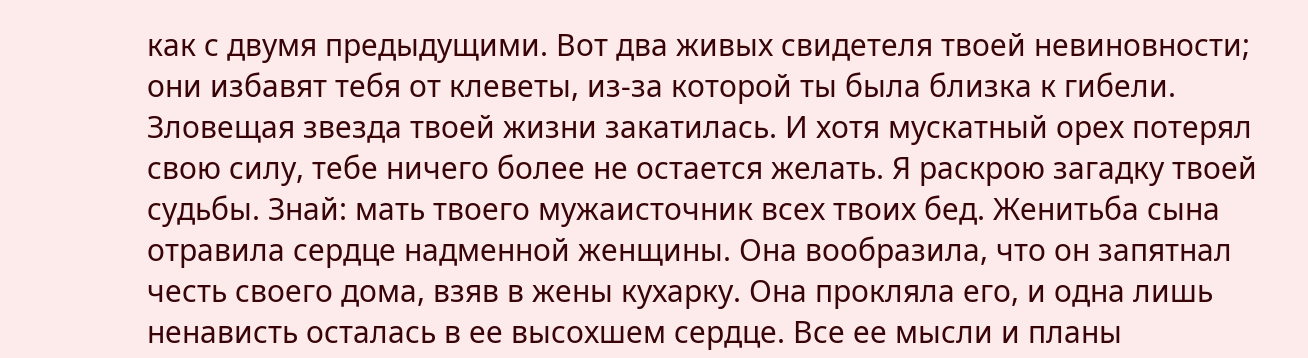как с двумя предыдущими. Вот два живых свидетеля твоей невиновности; они избавят тебя от клеветы, из-за которой ты была близка к гибели. Зловещая звезда твоей жизни закатилась. И хотя мускатный орех потерял свою силу, тебе ничего более не остается желать. Я раскрою загадку твоей судьбы. Знай: мать твоего мужаисточник всех твоих бед. Женитьба сына отравила сердце надменной женщины. Она вообразила, что он запятнал честь своего дома, взяв в жены кухарку. Она прокляла его, и одна лишь ненависть осталась в ее высохшем сердце. Все ее мысли и планы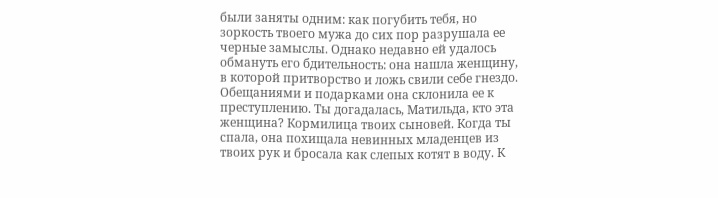были заняты одним: как погубить тебя, но зоркость твоего мужа до сих пор разрушала ее черные замыслы. Однако недавно ей удалось обмануть его бдительность: она нашла женщину, в которой притворство и ложь свили себе гнездо. Обещаниями и подарками она склонила ее к преступлению. Ты догадалась, Матильда, кто эта женщина? Кормилица твоих сыновей. Когда ты спала, она похищала невинных младенцев из твоих рук и бросала как слепых котят в воду. К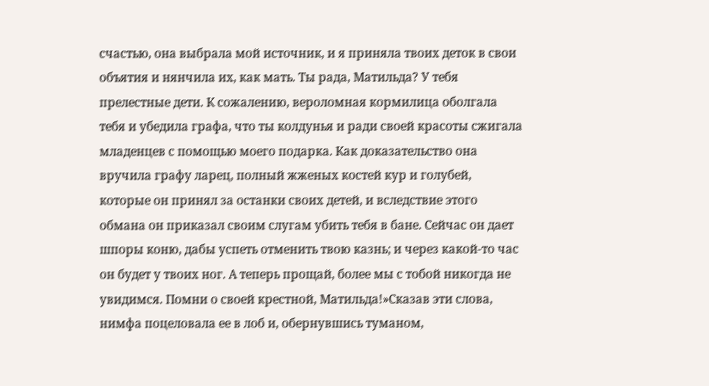счастью, она выбрала мой источник, и я приняла твоих деток в свои объятия и нянчила их, как мать. Ты рада, Матильда? У тебя прелестные дети. К сожалению, вероломная кормилица оболгала тебя и убедила графа, что ты колдунья и ради своей красоты сжигала младенцев с помощью моего подарка. Как доказательство она вручила графу ларец, полный жженых костей кур и голубей, которые он принял за останки своих детей, и вследствие этого обмана он приказал своим слугам убить тебя в бане. Сейчас он дает шпоры коню, дабы успеть отменить твою казнь; и через какой-то час он будет у твоих ног. А теперь прощай, более мы с тобой никогда не увидимся. Помни о своей крестной, Матильда!»Сказав эти слова, нимфа поцеловала ее в лоб и, обернувшись туманом,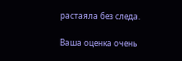растаяла без следа.

Ваша оценка очень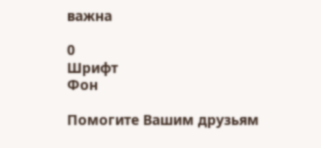важна

0
Шрифт
Фон

Помогите Вашим друзьям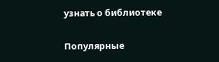узнать о библиотеке

Популярные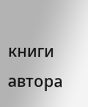книги автора